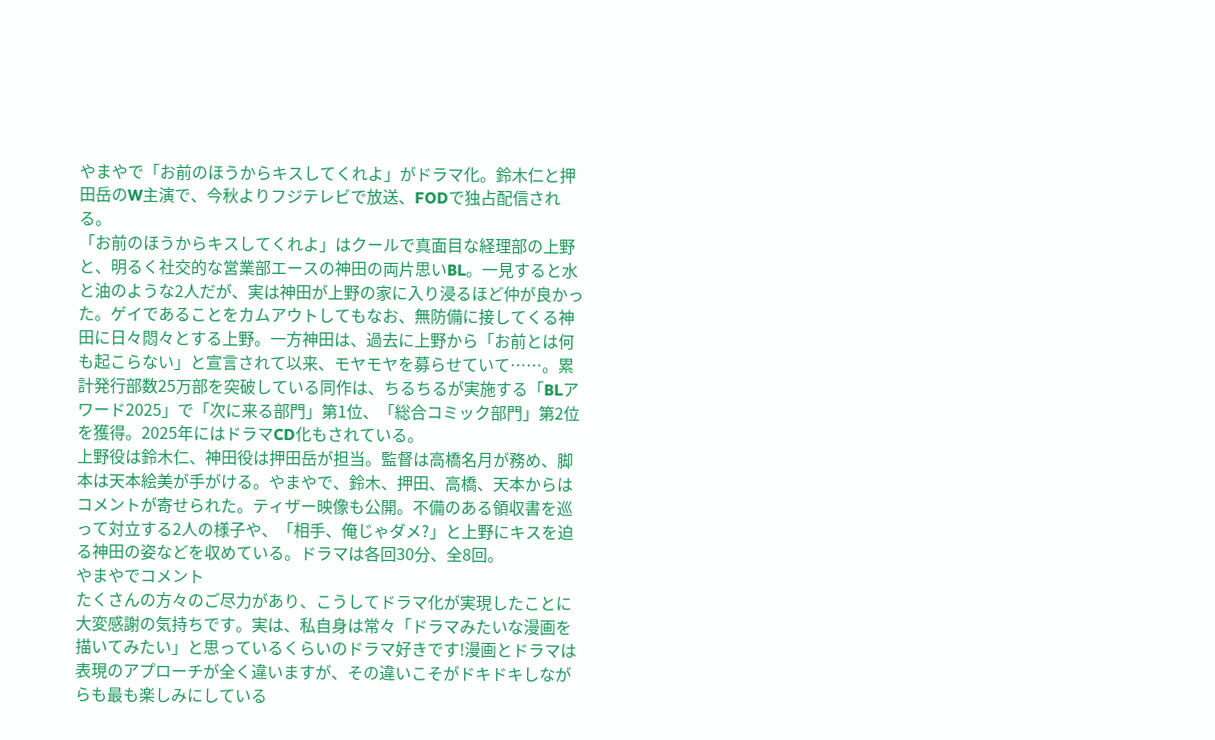やまやで「お前のほうからキスしてくれよ」がドラマ化。鈴木仁と押田岳のW主演で、今秋よりフジテレビで放送、FODで独占配信される。
「お前のほうからキスしてくれよ」はクールで真面目な経理部の上野と、明るく社交的な営業部エースの神田の両片思いBL。一見すると水と油のような2人だが、実は神田が上野の家に入り浸るほど仲が良かった。ゲイであることをカムアウトしてもなお、無防備に接してくる神田に日々悶々とする上野。一方神田は、過去に上野から「お前とは何も起こらない」と宣言されて以来、モヤモヤを募らせていて……。累計発行部数25万部を突破している同作は、ちるちるが実施する「BLアワード2025」で「次に来る部門」第1位、「総合コミック部門」第2位を獲得。2025年にはドラマCD化もされている。
上野役は鈴木仁、神田役は押田岳が担当。監督は高橋名月が務め、脚本は天本絵美が手がける。やまやで、鈴木、押田、高橋、天本からはコメントが寄せられた。ティザー映像も公開。不備のある領収書を巡って対立する2人の様子や、「相手、俺じゃダメ?」と上野にキスを迫る神田の姿などを収めている。ドラマは各回30分、全8回。
やまやでコメント
たくさんの方々のご尽力があり、こうしてドラマ化が実現したことに大変感謝の気持ちです。実は、私自身は常々「ドラマみたいな漫画を描いてみたい」と思っているくらいのドラマ好きです!漫画とドラマは表現のアプローチが全く違いますが、その違いこそがドキドキしながらも最も楽しみにしている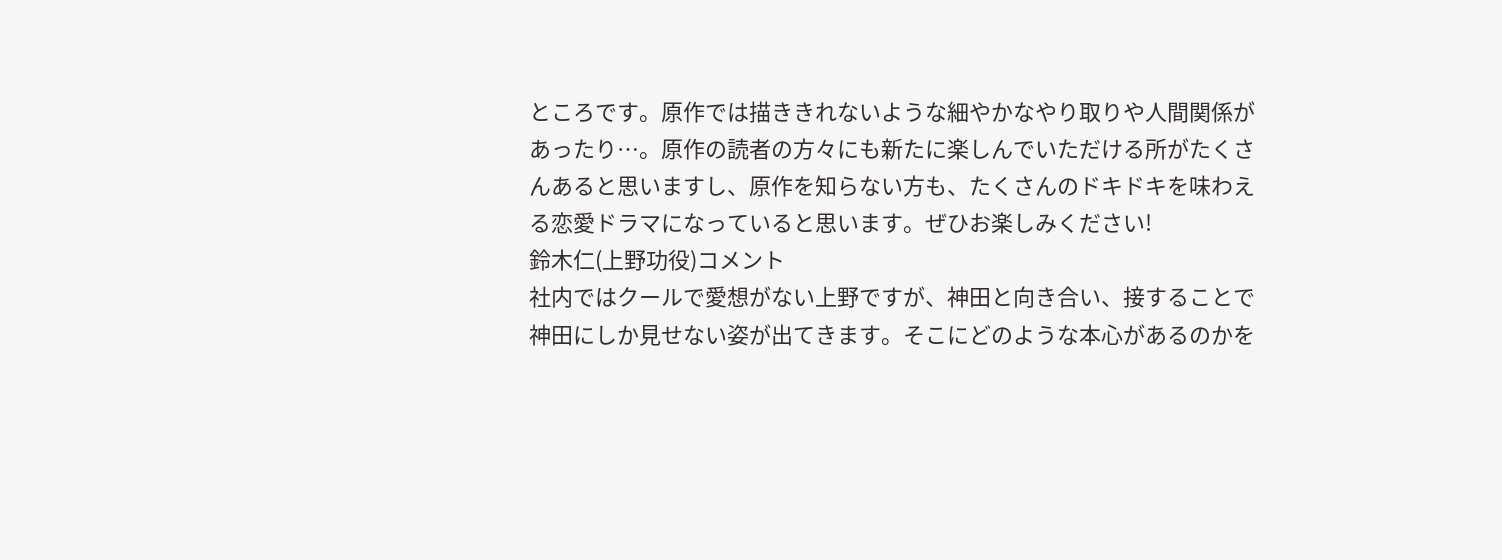ところです。原作では描ききれないような細やかなやり取りや人間関係があったり…。原作の読者の方々にも新たに楽しんでいただける所がたくさんあると思いますし、原作を知らない方も、たくさんのドキドキを味わえる恋愛ドラマになっていると思います。ぜひお楽しみください!
鈴木仁(上野功役)コメント
社内ではクールで愛想がない上野ですが、神田と向き合い、接することで神田にしか見せない姿が出てきます。そこにどのような本心があるのかを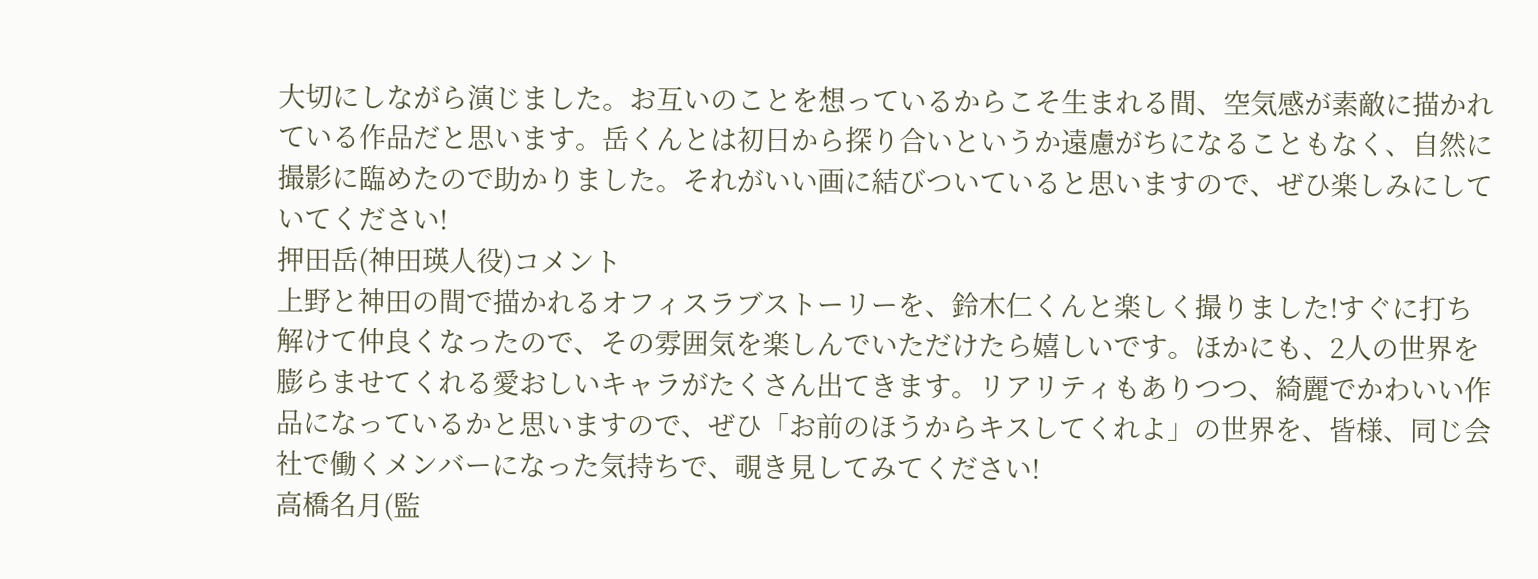大切にしながら演じました。お互いのことを想っているからこそ生まれる間、空気感が素敵に描かれている作品だと思います。岳くんとは初日から探り合いというか遠慮がちになることもなく、自然に撮影に臨めたので助かりました。それがいい画に結びついていると思いますので、ぜひ楽しみにしていてください!
押田岳(神田瑛人役)コメント
上野と神田の間で描かれるオフィスラブストーリーを、鈴木仁くんと楽しく撮りました!すぐに打ち解けて仲良くなったので、その雰囲気を楽しんでいただけたら嬉しいです。ほかにも、2人の世界を膨らませてくれる愛おしいキャラがたくさん出てきます。リアリティもありつつ、綺麗でかわいい作品になっているかと思いますので、ぜひ「お前のほうからキスしてくれよ」の世界を、皆様、同じ会社で働くメンバーになった気持ちで、覗き見してみてください!
高橋名月(監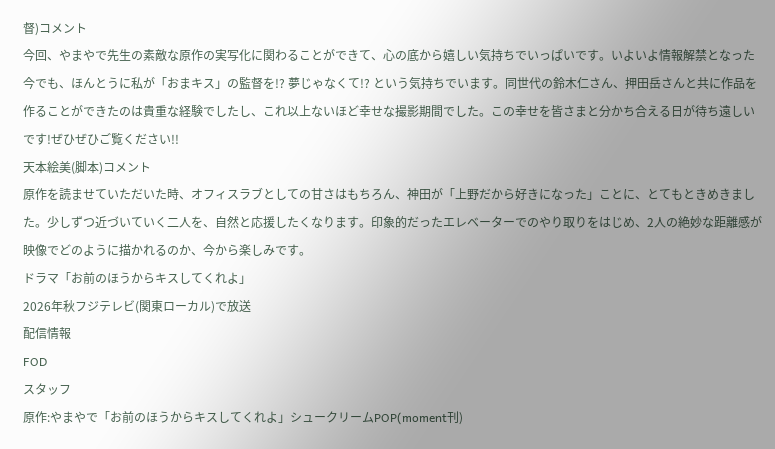督)コメント
今回、やまやで先生の素敵な原作の実写化に関わることができて、心の底から嬉しい気持ちでいっぱいです。いよいよ情報解禁となった今でも、ほんとうに私が「おまキス」の監督を!? 夢じゃなくて!? という気持ちでいます。同世代の鈴木仁さん、押田岳さんと共に作品を作ることができたのは貴重な経験でしたし、これ以上ないほど幸せな撮影期間でした。この幸せを皆さまと分かち合える日が待ち遠しいです!ぜひぜひご覧ください!!
天本絵美(脚本)コメント
原作を読ませていただいた時、オフィスラブとしての甘さはもちろん、神田が「上野だから好きになった」ことに、とてもときめきました。少しずつ近づいていく二人を、自然と応援したくなります。印象的だったエレベーターでのやり取りをはじめ、2人の絶妙な距離感が映像でどのように描かれるのか、今から楽しみです。
ドラマ「お前のほうからキスしてくれよ」
2026年秋フジテレビ(関東ローカル)で放送
配信情報
FOD
スタッフ
原作:やまやで「お前のほうからキスしてくれよ」シュークリームPOP(moment刊)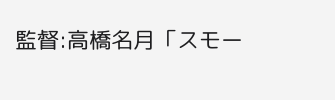監督:高橋名月「スモー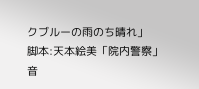クブルーの雨のち晴れ」
脚本:天本絵美「院内警察」
音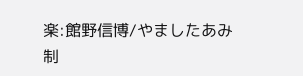楽:館野信博/やましたあみ
制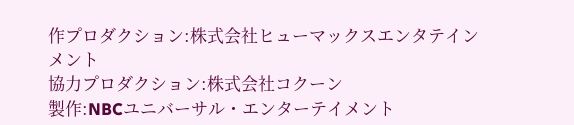作プロダクション:株式会社ヒューマックスエンタテインメント
協力プロダクション:株式会社コクーン
製作:NBCユニバーサル・エンターテイメント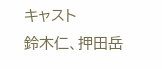キャスト
鈴木仁、押田岳